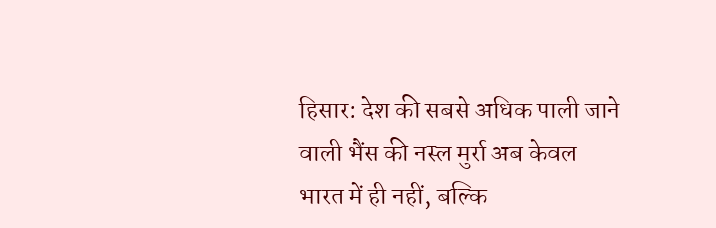हिसार: देश की सबसे अधिक पाली जाने वाली भैंस की नस्ल मुर्रा अब केवल भारत में ही नहीं, बल्कि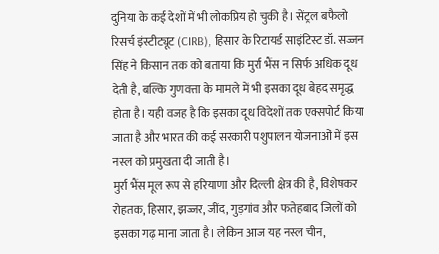दुनिया के कई देशों में भी लोकप्रिय हो चुकी है। सेंट्रल बफैलो रिसर्च इंस्टीट्यूट (CIRB), हिसार के रिटायर्ड साइंटिस्ट डॉ. सज्जन सिंह ने किसान तक को बताया कि मुर्रा भैंस न सिर्फ अधिक दूध देती है, बल्कि गुणवत्ता के मामले में भी इसका दूध बेहद समृद्ध होता है। यही वजह है कि इसका दूध विदेशों तक एक्सपोर्ट किया जाता है और भारत की कई सरकारी पशुपालन योजनाओं में इस नस्ल को प्रमुखता दी जाती है।
मुर्रा भैंस मूल रूप से हरियाणा और दिल्ली क्षेत्र की है, विशेषकर रोहतक, हिसार, झज्जर, जींद, गुड़गांव और फतेहबाद जिलों को इसका गढ़ माना जाता है। लेकिन आज यह नस्ल चीन,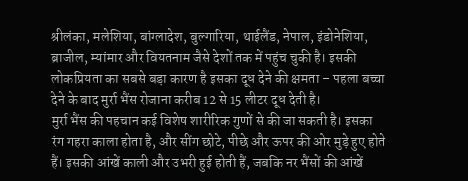श्रीलंका, मलेशिया, बांग्लादेश, बुल्गारिया, थाईलैंड, नेपाल, इंडोनेशिया, ब्राजील, म्यांमार और वियतनाम जैसे देशों तक में पहुंच चुकी है। इसकी लोकप्रियता का सबसे बड़ा कारण है इसका दूध देने की क्षमता – पहला बच्चा देने के बाद मुर्रा भैंस रोजाना करीब 12 से 15 लीटर दूध देती है।
मुर्रा भैंस की पहचान कई विशेष शारीरिक गुणों से की जा सकती है। इसका रंग गहरा काला होता है, और सींग छोटे, पीछे और ऊपर की ओर मुड़े हुए होते हैं। इसकी आंखें काली और उभरी हुई होती हैं, जबकि नर भैंसों की आंखें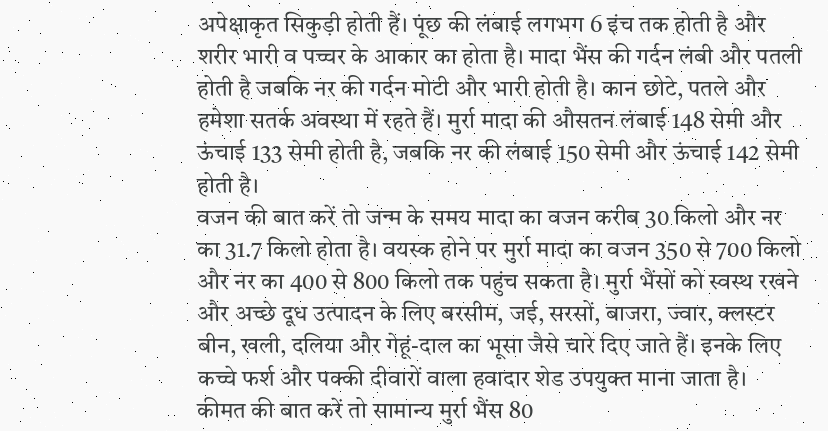अपेक्षाकृत सिकुड़ी होती हैं। पूंछ की लंबाई लगभग 6 इंच तक होती है और शरीर भारी व पच्चर के आकार का होता है। मादा भैंस की गर्दन लंबी और पतली होती है जबकि नर की गर्दन मोटी और भारी होती है। कान छोटे, पतले और हमेशा सतर्क अवस्था में रहते हैं। मुर्रा मादा की औसतन लंबाई 148 सेमी और ऊंचाई 133 सेमी होती है, जबकि नर की लंबाई 150 सेमी और ऊंचाई 142 सेमी होती है।
वजन की बात करें तो जन्म के समय मादा का वजन करीब 30 किलो और नर का 31.7 किलो होता है। वयस्क होने पर मुर्रा मादा का वजन 350 से 700 किलो और नर का 400 से 800 किलो तक पहुंच सकता है। मुर्रा भैंसों को स्वस्थ रखने और अच्छे दूध उत्पादन के लिए बरसीम, जई, सरसों, बाजरा, ज्वार, क्लस्टर बीन, खली, दलिया और गेहूं-दाल का भूसा जैसे चारे दिए जाते हैं। इनके लिए कच्चे फर्श और पक्की दीवारों वाला हवादार शेड उपयुक्त माना जाता है।
कीमत की बात करें तो सामान्य मुर्रा भैंस 80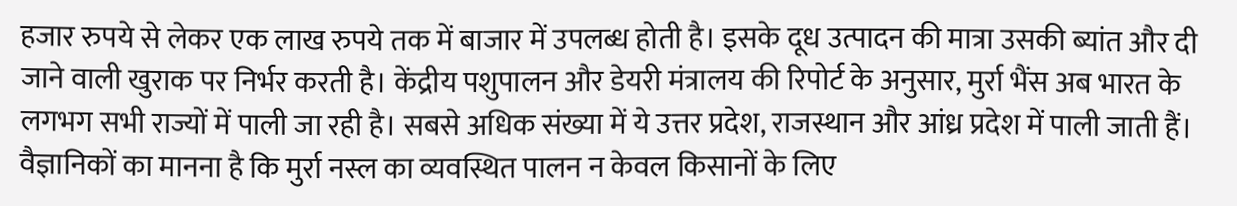हजार रुपये से लेकर एक लाख रुपये तक में बाजार में उपलब्ध होती है। इसके दूध उत्पादन की मात्रा उसकी ब्यांत और दी जाने वाली खुराक पर निर्भर करती है। केंद्रीय पशुपालन और डेयरी मंत्रालय की रिपोर्ट के अनुसार, मुर्रा भैंस अब भारत के लगभग सभी राज्यों में पाली जा रही है। सबसे अधिक संख्या में ये उत्तर प्रदेश, राजस्थान और आंध्र प्रदेश में पाली जाती हैं। वैज्ञानिकों का मानना है कि मुर्रा नस्ल का व्यवस्थित पालन न केवल किसानों के लिए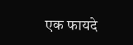एक फायदे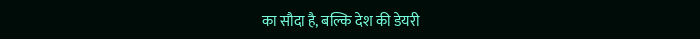का सौदा है, बल्कि देश की डेयरी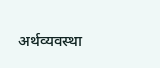अर्थव्यवस्था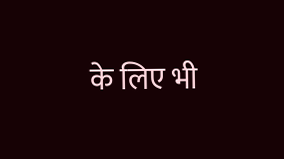के लिए भी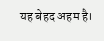यह बेहद अहम है।